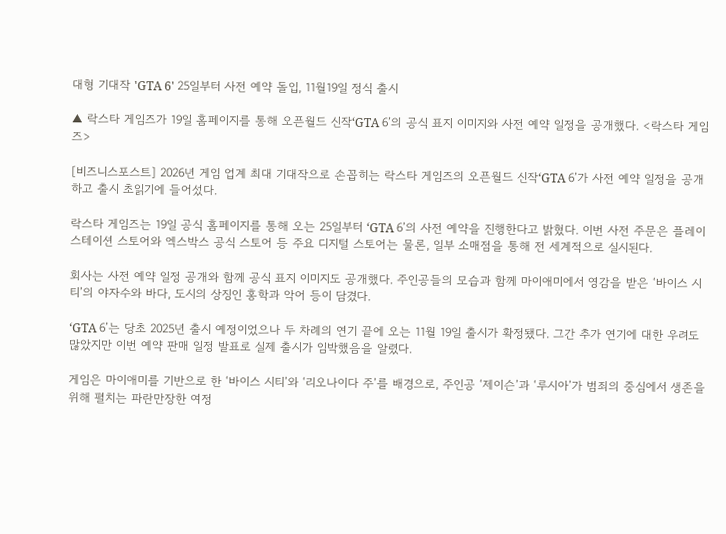대형 기대작 'GTA 6' 25일부터 사전 예약 돌입, 11월19일 정식 출시

▲ 락스타 게임즈가 19일 홈페이지를 통해 오픈월드 신작‘GTA 6’의 공식 표지 이미지와 사전 예약 일정을 공개했다. <락스타 게임즈>

[비즈니스포스트] 2026년 게임 업계 최대 기대작으로 손꼽히는 락스타 게임즈의 오픈월드 신작‘GTA 6’가 사전 예약 일정을 공개하고 출시 초읽기에 들어섰다.

락스타 게임즈는 19일 공식 홈페이지를 통해 오는 25일부터 ‘GTA 6’의 사전 예약을 진행한다고 밝혔다. 이번 사전 주문은 플레이스테이션 스토어와 엑스박스 공식 스토어 등 주요 디지털 스토어는 물론, 일부 소매점을 통해 전 세계적으로 실시된다.

회사는 사전 예약 일정 공개와 함께 공식 표지 이미지도 공개했다. 주인공들의 모습과 함께 마이애미에서 영감을 받은 ‘바이스 시티’의 야자수와 바다, 도시의 상징인 홍학과 악어 등이 담겼다.

‘GTA 6’는 당초 2025년 출시 예정이었으나 두 차례의 연기 끝에 오는 11월 19일 출시가 확정됐다. 그간 추가 연기에 대한 우려도 많았지만 이번 예약 판매 일정 발표로 실제 출시가 임박했음을 알렸다.

게임은 마이애미를 기반으로 한 ‘바이스 시티’와 ‘리오나이다 주’를 배경으로, 주인공 ‘제이슨’과 ‘루시아’가 범죄의 중심에서 생존을 위해 펼치는 파란만장한 여정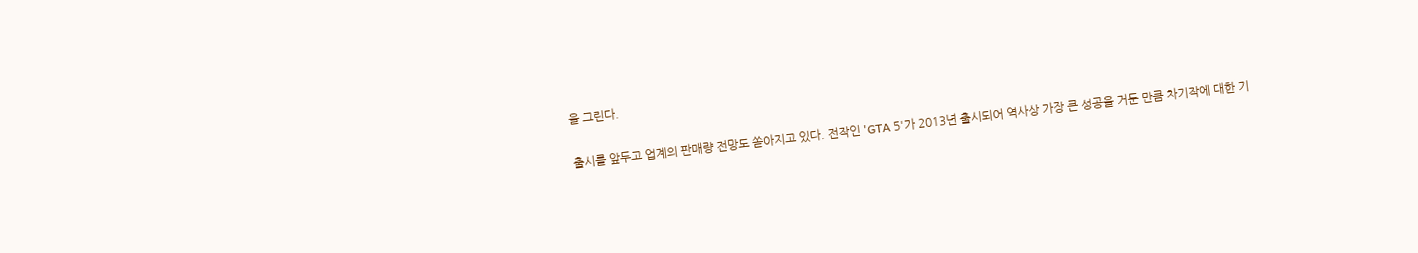을 그린다.

출시를 앞두고 업계의 판매량 전망도 쏟아지고 있다. 전작인 'GTA 5'가 2013년 출시되어 역사상 가장 큰 성공을 거둔 만큼 차기작에 대한 기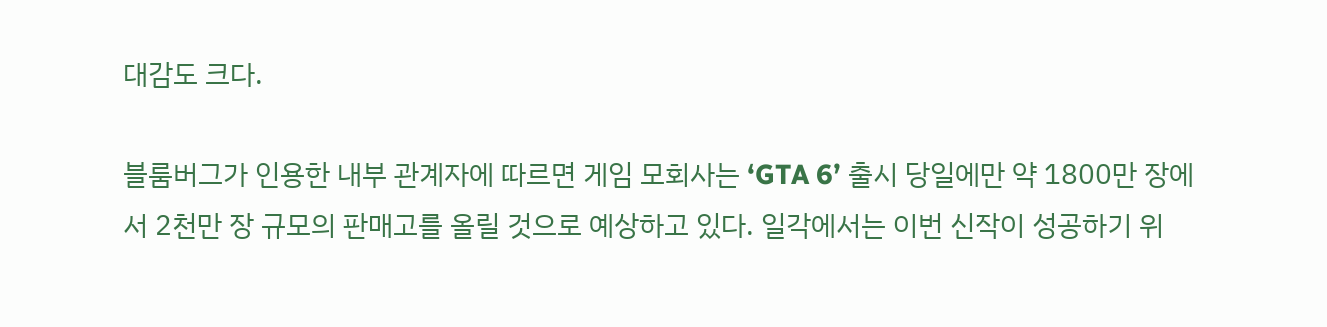대감도 크다.

블룸버그가 인용한 내부 관계자에 따르면 게임 모회사는 ‘GTA 6’ 출시 당일에만 약 1800만 장에서 2천만 장 규모의 판매고를 올릴 것으로 예상하고 있다. 일각에서는 이번 신작이 성공하기 위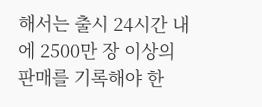해서는 출시 24시간 내에 2500만 장 이상의 판매를 기록해야 한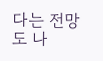다는 전망도 나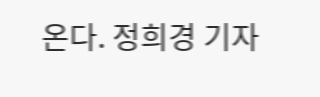온다. 정희경 기자